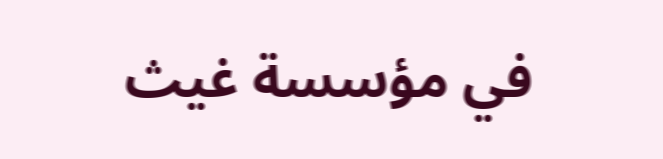في مؤسسة غيث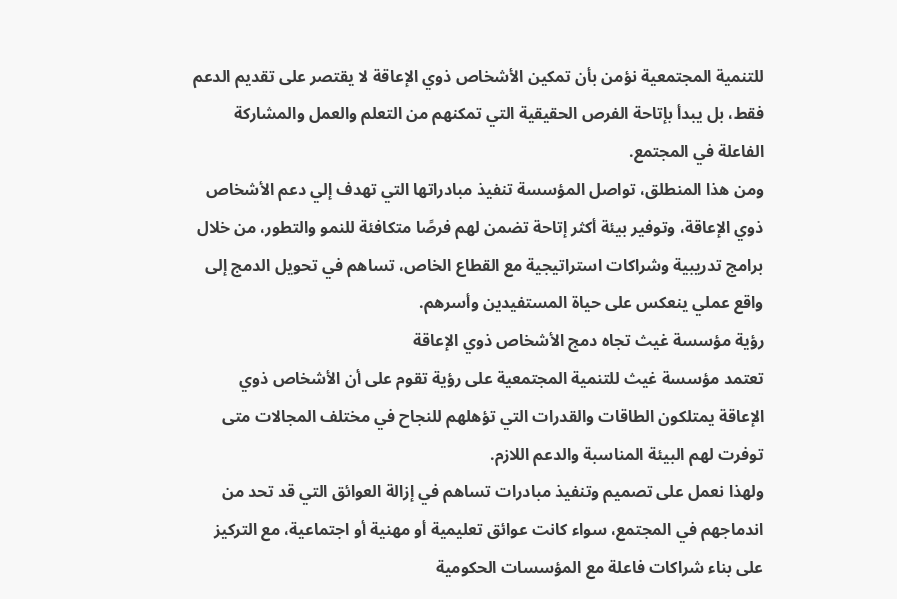للتنمية المجتمعية نؤمن بأن تمكين الأشخاص ذوي الإعاقة لا يقتصر على تقديم الدعم فقط، بل يبدأ بإتاحة الفرص الحقيقية التي تمكنهم من التعلم والعمل والمشاركة الفاعلة في المجتمع.
ومن هذا المنطلق، تواصل المؤسسة تنفيذ مبادراتها التي تهدف إلي دعم الأشخاص ذوي الإعاقة، وتوفير بيئة أكثر إتاحة تضمن لهم فرصًا متكافئة للنمو والتطور، من خلال برامج تدريبية وشراكات استراتيجية مع القطاع الخاص، تساهم في تحويل الدمج إلى واقع عملي ينعكس على حياة المستفيدين وأسرهم.
رؤية مؤسسة غيث تجاه دمج الأشخاص ذوي الإعاقة
تعتمد مؤسسة غيث للتنمية المجتمعية على رؤية تقوم على أن الأشخاص ذوي الإعاقة يمتلكون الطاقات والقدرات التي تؤهلهم للنجاح في مختلف المجالات متى توفرت لهم البيئة المناسبة والدعم اللازم.
ولهذا نعمل على تصميم وتنفيذ مبادرات تساهم في إزالة العوائق التي قد تحد من اندماجهم في المجتمع، سواء كانت عوائق تعليمية أو مهنية أو اجتماعية، مع التركيز على بناء شراكات فاعلة مع المؤسسات الحكومية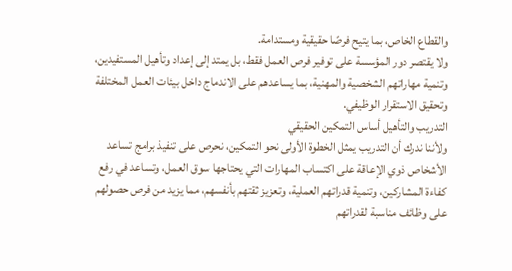والقطاع الخاص، بما يتيح فرصًا حقيقية ومستدامة.
ولا يقتصر دور المؤسسة على توفير فرص العمل فقط، بل يمتد إلى إعداد وتأهيل المستفيدين، وتنمية مهاراتهم الشخصية والمهنية، بما يساعدهم على الاندماج داخل بيئات العمل المختلفة وتحقيق الاستقرار الوظيفي.
التدريب والتأهيل أساس التمكين الحقيقي
ولأننا ندرك أن التدريب يمثل الخطوة الأولى نحو التمكين، نحرص على تنفيذ برامج تساعد الأشخاص ذوي الإعاقة على اكتساب المهارات التي يحتاجها سوق العمل، وتساعد في رفع كفاءة المشاركين، وتنمية قدراتهم العملية، وتعزيز ثقتهم بأنفسهم، مما يزيد من فرص حصولهم على وظائف مناسبة لقدراتهم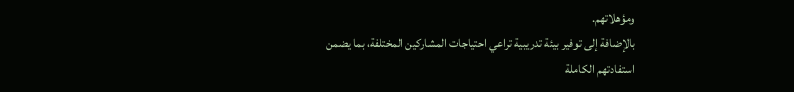ومؤهلاتهم.
بالإضافة إلى توفير بيئة تدريبية تراعي احتياجات المشاركين المختلفة، بما يضمن استفادتهم الكاملة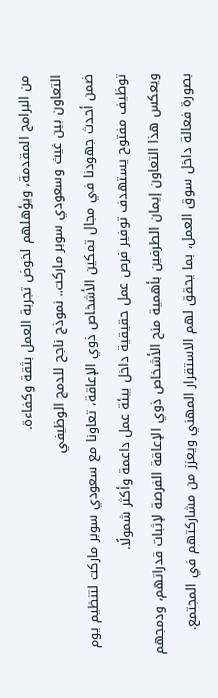من البرامج المقدمة، ويؤهلهم لخوض تجربة العمل بثقة وكفاءة.
التعاون بين غيث وسعودي سوبر ماركت.. نموذج ناجح للدمج الوظيفي
ضمن أحدث جهودنا في مجال تمكين الأشخاص ذوي الإعاقة، تعاونا مع سعودي سوبر ماركت لتنظيم يوم توظيف مفتوح يستهدف توفير فرص عمل حقيقية داخل بيئة عمل داعمة وأكثر شمولًا.
ويعكس هذا التعاون إيمان الطرفين بأهمية منح الأشخاص ذوي الإعاقة الفرصة لإثبات قدراتهم، ودمجهم بصورة فعالة داخل سوق العمل، بما يحقق لهم الاستقرار المهني ويعزز من مشاركتهم في المجتمع.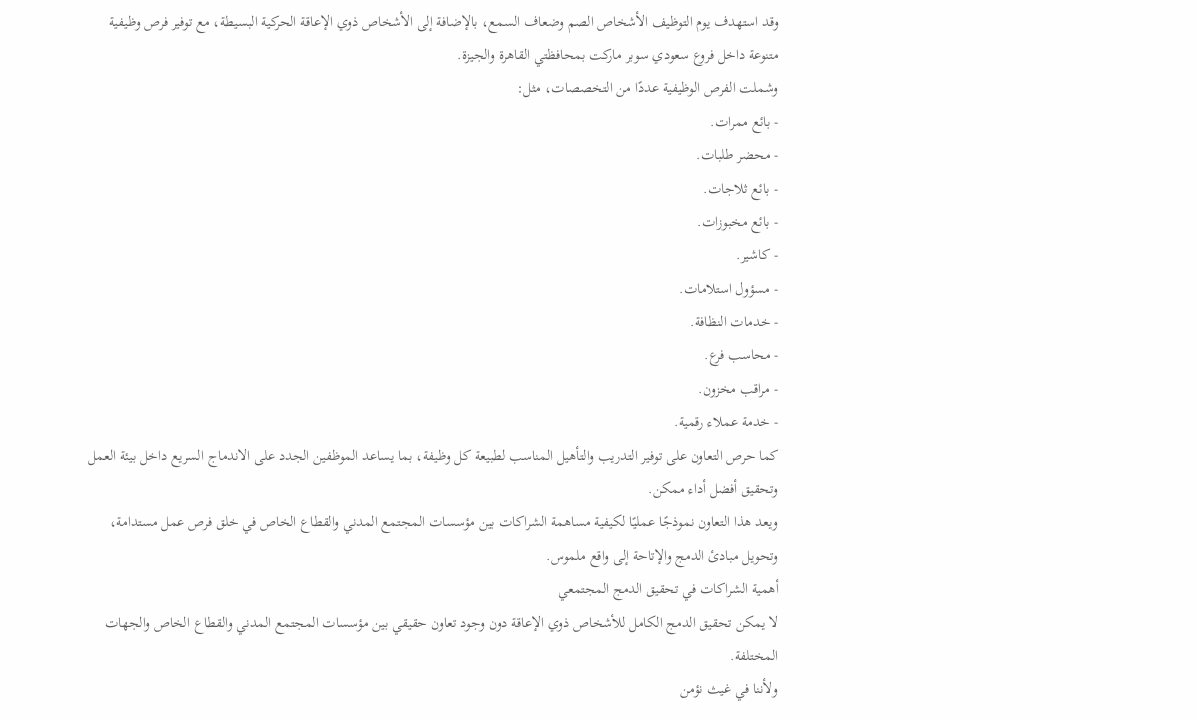وقد استهدف يوم التوظيف الأشخاص الصم وضعاف السمع، بالإضافة إلى الأشخاص ذوي الإعاقة الحركية البسيطة، مع توفير فرص وظيفية متنوعة داخل فروع سعودي سوبر ماركت بمحافظتي القاهرة والجيزة.
وشملت الفرص الوظيفية عددًا من التخصصات، مثل:
- بائع ممرات.
- محضر طلبات.
- بائع ثلاجات.
- بائع مخبوزات.
- كاشير.
- مسؤول استلامات.
- خدمات النظافة.
- محاسب فرع.
- مراقب مخزون.
- خدمة عملاء رقمية.
كما حرص التعاون على توفير التدريب والتأهيل المناسب لطبيعة كل وظيفة، بما يساعد الموظفين الجدد على الاندماج السريع داخل بيئة العمل وتحقيق أفضل أداء ممكن.
ويعد هذا التعاون نموذجًا عمليًا لكيفية مساهمة الشراكات بين مؤسسات المجتمع المدني والقطاع الخاص في خلق فرص عمل مستدامة، وتحويل مبادئ الدمج والإتاحة إلى واقع ملموس.
أهمية الشراكات في تحقيق الدمج المجتمعي
لا يمكن تحقيق الدمج الكامل للأشخاص ذوي الإعاقة دون وجود تعاون حقيقي بين مؤسسات المجتمع المدني والقطاع الخاص والجهات المختلفة.
ولأننا في غيث نؤمن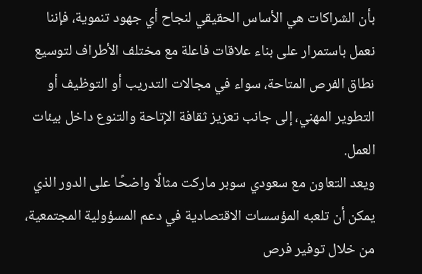بأن الشراكات هي الأساس الحقيقي لنجاح أي جهود تنموية، فإننا نعمل باستمرار على بناء علاقات فاعلة مع مختلف الأطراف لتوسيع نطاق الفرص المتاحة، سواء في مجالات التدريب أو التوظيف أو التطوير المهني، إلى جانب تعزيز ثقافة الإتاحة والتنوع داخل بيئات العمل.
ويعد التعاون مع سعودي سوبر ماركت مثالًا واضحًا على الدور الذي يمكن أن تلعبه المؤسسات الاقتصادية في دعم المسؤولية المجتمعية، من خلال توفير فرص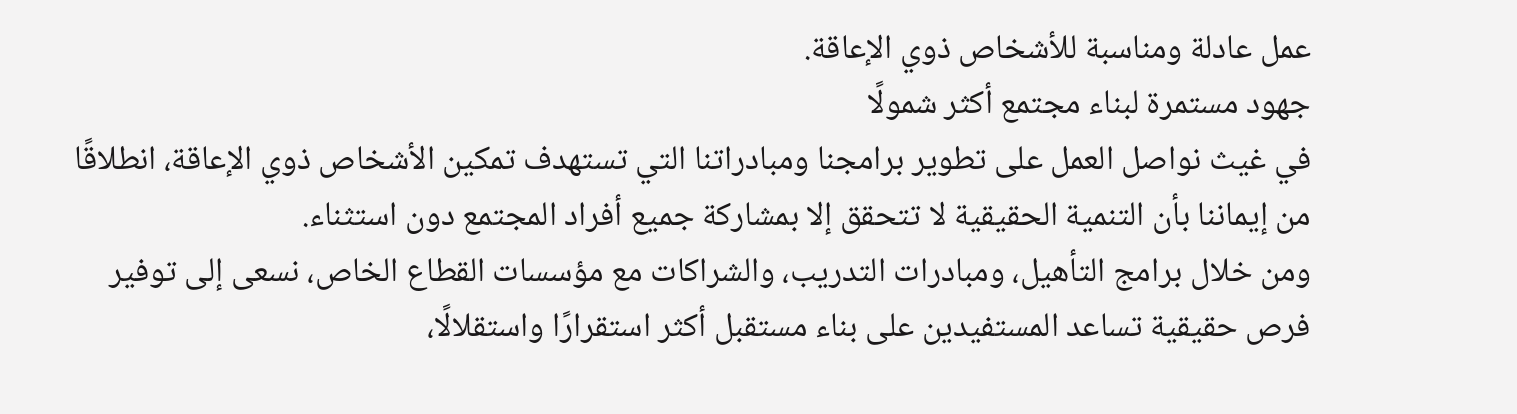عمل عادلة ومناسبة للأشخاص ذوي الإعاقة.
جهود مستمرة لبناء مجتمع أكثر شمولًا
في غيث نواصل العمل على تطوير برامجنا ومبادراتنا التي تستهدف تمكين الأشخاص ذوي الإعاقة، انطلاقًا من إيماننا بأن التنمية الحقيقية لا تتحقق إلا بمشاركة جميع أفراد المجتمع دون استثناء.
ومن خلال برامج التأهيل، ومبادرات التدريب، والشراكات مع مؤسسات القطاع الخاص، نسعى إلى توفير فرص حقيقية تساعد المستفيدين على بناء مستقبل أكثر استقرارًا واستقلالًا،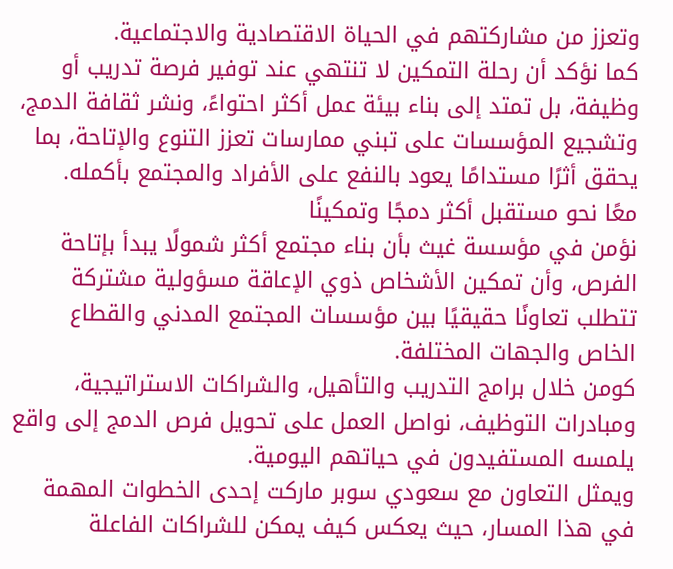وتعزز من مشاركتهم في الحياة الاقتصادية والاجتماعية.
كما نؤكد أن رحلة التمكين لا تنتهي عند توفير فرصة تدريب أو وظيفة، بل تمتد إلى بناء بيئة عمل أكثر احتواءً، ونشر ثقافة الدمج، وتشجيع المؤسسات على تبني ممارسات تعزز التنوع والإتاحة، بما يحقق أثرًا مستدامًا يعود بالنفع على الأفراد والمجتمع بأكمله.
معًا نحو مستقبل أكثر دمجًا وتمكينًا
نؤمن في مؤسسة غيث بأن بناء مجتمع أكثر شمولًا يبدأ بإتاحة الفرص، وأن تمكين الأشخاص ذوي الإعاقة مسؤولية مشتركة تتطلب تعاونًا حقيقيًا بين مؤسسات المجتمع المدني والقطاع الخاص والجهات المختلفة.
كومن خلال برامج التدريب والتأهيل، والشراكات الاستراتيجية، ومبادرات التوظيف، نواصل العمل على تحويل فرص الدمج إلى واقع يلمسه المستفيدون في حياتهم اليومية.
ويمثل التعاون مع سعودي سوبر ماركت إحدى الخطوات المهمة في هذا المسار، حيث يعكس كيف يمكن للشراكات الفاعلة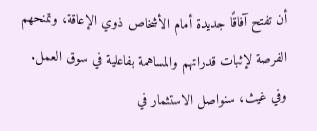أن تفتح آفاقًا جديدة أمام الأشخاص ذوي الإعاقة، وتمنحهم الفرصة لإثبات قدراتهم والمساهمة بفاعلية في سوق العمل.
وفي غيث، سنواصل الاستثمار في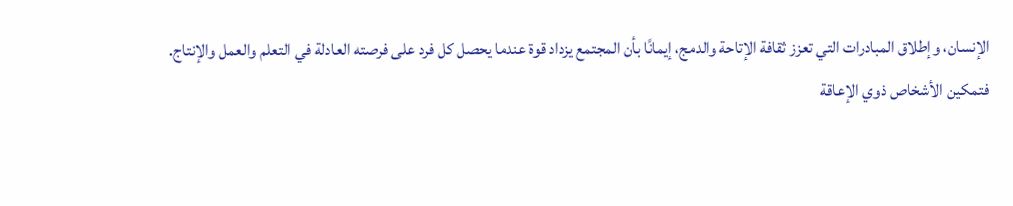الإنسان، وإطلاق المبادرات التي تعزز ثقافة الإتاحة والدمج، إيمانًا بأن المجتمع يزداد قوة عندما يحصل كل فرد على فرصته العادلة في التعلم والعمل والإنتاج.
فتمكين الأشخاص ذوي الإعاقة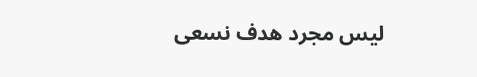ليس مجرد هدف نسعى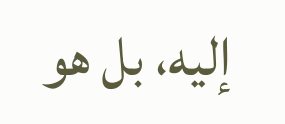إليه، بل هو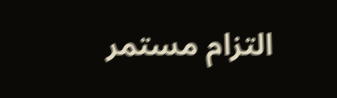التزام مستمر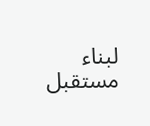لبناء مستقبل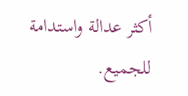أكثر عدالة واستدامة للجميع.